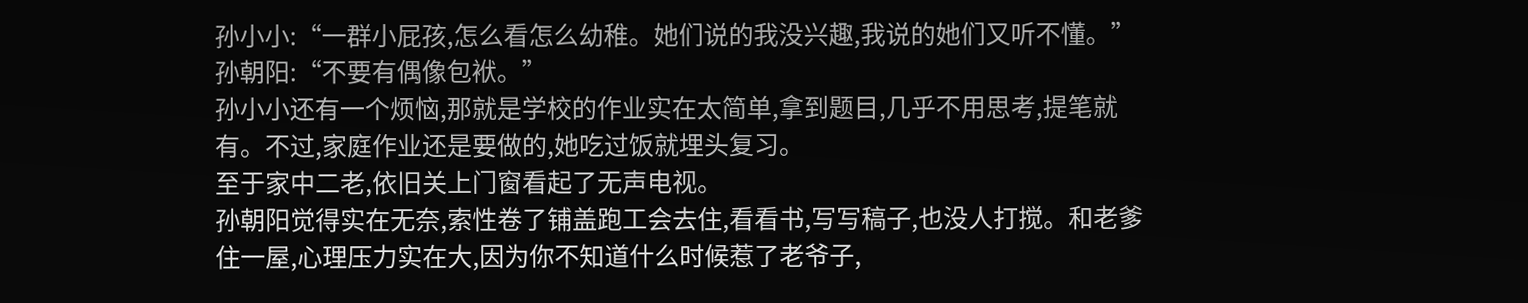孙小小:“一群小屁孩,怎么看怎么幼稚。她们说的我没兴趣,我说的她们又听不懂。”
孙朝阳:“不要有偶像包袱。”
孙小小还有一个烦恼,那就是学校的作业实在太简单,拿到题目,几乎不用思考,提笔就有。不过,家庭作业还是要做的,她吃过饭就埋头复习。
至于家中二老,依旧关上门窗看起了无声电视。
孙朝阳觉得实在无奈,索性卷了铺盖跑工会去住,看看书,写写稿子,也没人打搅。和老爹住一屋,心理压力实在大,因为你不知道什么时候惹了老爷子,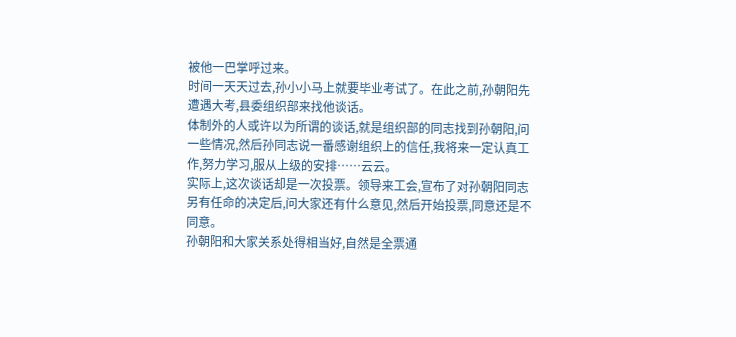被他一巴掌呼过来。
时间一天天过去,孙小小马上就要毕业考试了。在此之前,孙朝阳先遭遇大考,县委组织部来找他谈话。
体制外的人或许以为所谓的谈话,就是组织部的同志找到孙朝阳,问一些情况,然后孙同志说一番感谢组织上的信任,我将来一定认真工作,努力学习,服从上级的安排……云云。
实际上,这次谈话却是一次投票。领导来工会,宣布了对孙朝阳同志另有任命的决定后,问大家还有什么意见,然后开始投票,同意还是不同意。
孙朝阳和大家关系处得相当好,自然是全票通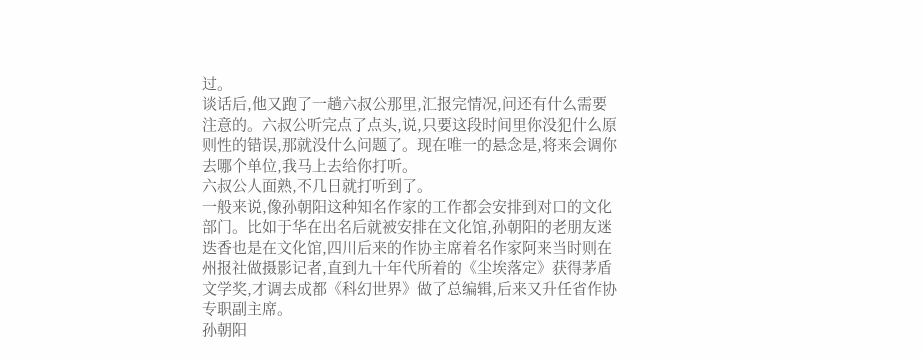过。
谈话后,他又跑了一趟六叔公那里,汇报完情况,问还有什么需要注意的。六叔公听完点了点头,说,只要这段时间里你没犯什么原则性的错误,那就没什么问题了。现在唯一的悬念是,将来会调你去哪个单位,我马上去给你打听。
六叔公人面熟,不几日就打听到了。
一般来说,像孙朝阳这种知名作家的工作都会安排到对口的文化部门。比如于华在出名后就被安排在文化馆,孙朝阳的老朋友迷迭香也是在文化馆,四川后来的作协主席着名作家阿来当时则在州报社做摄影记者,直到九十年代所着的《尘埃落定》获得茅盾文学奖,才调去成都《科幻世界》做了总编辑,后来又升任省作协专职副主席。
孙朝阳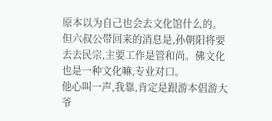原本以为自己也会去文化馆什么的。
但六叔公带回来的消息是,孙朝阳将要去去民宗,主要工作是管和尚。佛文化也是一种文化嘛,专业对口。
他心叫一声,我靠,肯定是跟游本倡游大爷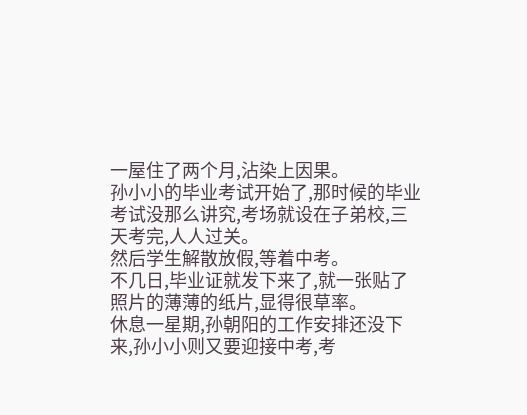一屋住了两个月,沾染上因果。
孙小小的毕业考试开始了,那时候的毕业考试没那么讲究,考场就设在子弟校,三天考完,人人过关。
然后学生解散放假,等着中考。
不几日,毕业证就发下来了,就一张贴了照片的薄薄的纸片,显得很草率。
休息一星期,孙朝阳的工作安排还没下来,孙小小则又要迎接中考,考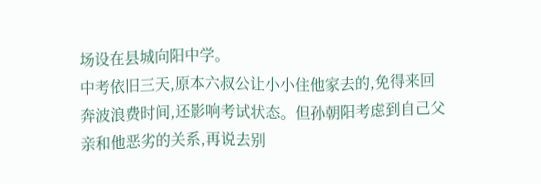场设在县城向阳中学。
中考依旧三天,原本六叔公让小小住他家去的,免得来回奔波浪费时间,还影响考试状态。但孙朝阳考虑到自己父亲和他恶劣的关系,再说去别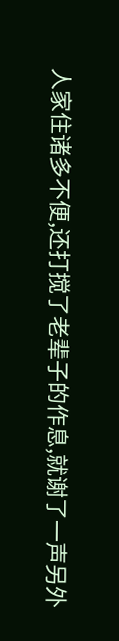人家住诸多不便,还打搅了老辈子的作息,就谢了一声另外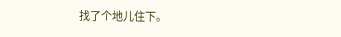找了个地儿住下。